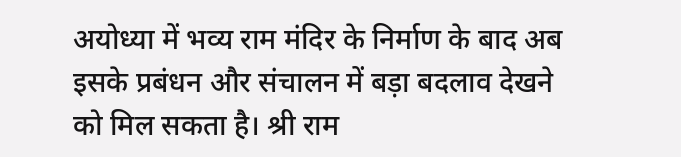अयोध्या में भव्य राम मंदिर के निर्माण के बाद अब इसके प्रबंधन और संचालन में बड़ा बदलाव देखने को मिल सकता है। श्री राम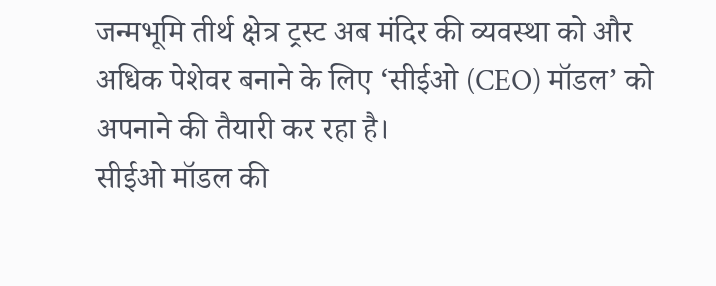जन्मभूमि तीर्थ क्षेत्र ट्रस्ट अब मंदिर की व्यवस्था को और अधिक पेशेवर बनाने के लिए ‘सीईओ (CEO) मॉडल’ को अपनाने की तैयारी कर रहा है।
सीईओ मॉडल की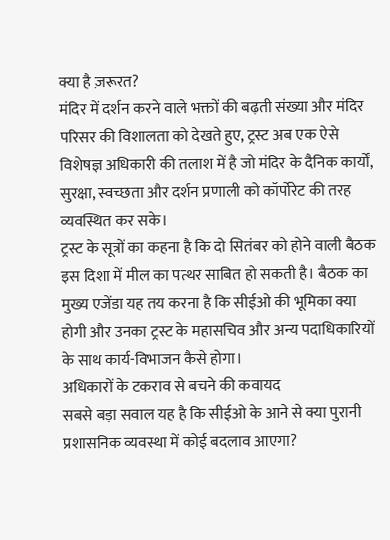क्या है ज़रूरत?
मंदिर में दर्शन करने वाले भक्तों की बढ़ती संख्या और मंदिर परिसर की विशालता को देखते हुए, ट्रस्ट अब एक ऐसे विशेषज्ञ अधिकारी की तलाश में है जो मंदिर के दैनिक कार्यों, सुरक्षा, स्वच्छता और दर्शन प्रणाली को कॉर्पोरेट की तरह व्यवस्थित कर सके।
ट्रस्ट के सूत्रों का कहना है कि दो सितंबर को होने वाली बैठक इस दिशा में मील का पत्थर साबित हो सकती है। बैठक का मुख्य एजेंडा यह तय करना है कि सीईओ की भूमिका क्या होगी और उनका ट्रस्ट के महासचिव और अन्य पदाधिकारियों के साथ कार्य-विभाजन कैसे होगा।
अधिकारों के टकराव से बचने की कवायद
सबसे बड़ा सवाल यह है कि सीईओ के आने से क्या पुरानी प्रशासनिक व्यवस्था में कोई बदलाव आएगा?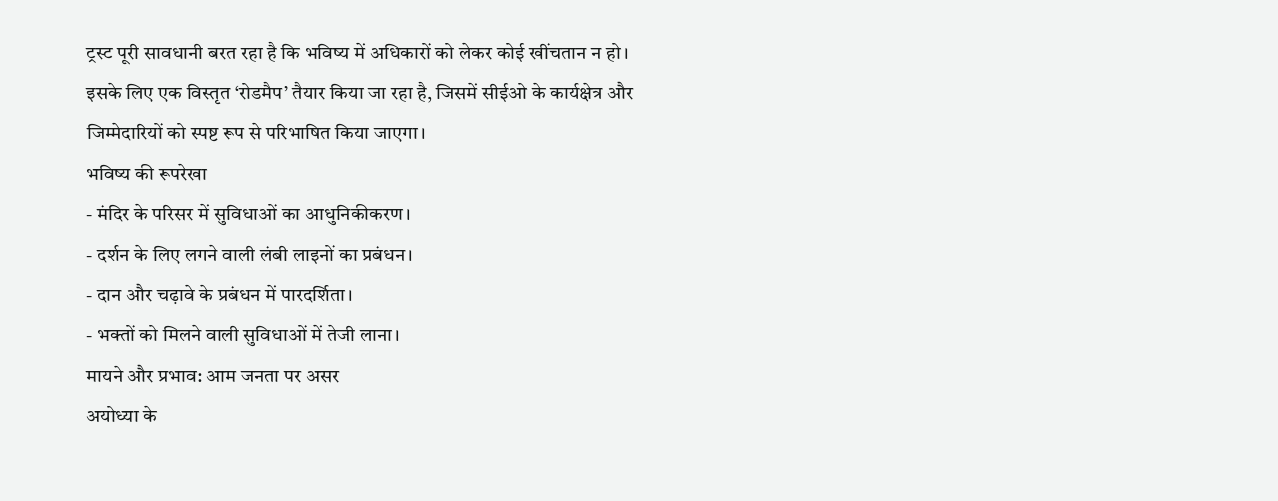ट्रस्ट पूरी सावधानी बरत रहा है कि भविष्य में अधिकारों को लेकर कोई खींचतान न हो। इसके लिए एक विस्तृत ‘रोडमैप’ तैयार किया जा रहा है, जिसमें सीईओ के कार्यक्षेत्र और जिम्मेदारियों को स्पष्ट रूप से परिभाषित किया जाएगा।
भविष्य की रूपरेखा
- मंदिर के परिसर में सुविधाओं का आधुनिकीकरण।
- दर्शन के लिए लगने वाली लंबी लाइनों का प्रबंधन।
- दान और चढ़ावे के प्रबंधन में पारदर्शिता।
- भक्तों को मिलने वाली सुविधाओं में तेजी लाना।
मायने और प्रभाव: आम जनता पर असर
अयोध्या के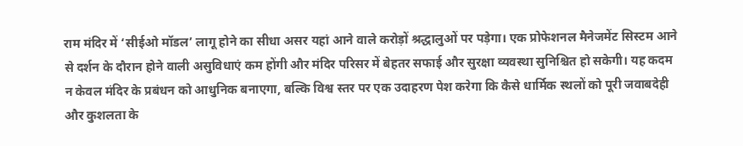राम मंदिर में ‘सीईओ मॉडल’ लागू होने का सीधा असर यहां आने वाले करोड़ों श्रद्धालुओं पर पड़ेगा। एक प्रोफेशनल मैनेजमेंट सिस्टम आने से दर्शन के दौरान होने वाली असुविधाएं कम होंगी और मंदिर परिसर में बेहतर सफाई और सुरक्षा व्यवस्था सुनिश्चित हो सकेगी। यह कदम न केवल मंदिर के प्रबंधन को आधुनिक बनाएगा, बल्कि विश्व स्तर पर एक उदाहरण पेश करेगा कि कैसे धार्मिक स्थलों को पूरी जवाबदेही और कुशलता के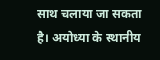साथ चलाया जा सकता है। अयोध्या के स्थानीय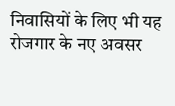निवासियों के लिए भी यह रोजगार के नए अवसर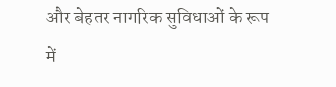और बेहतर नागरिक सुविधाओं के रूप में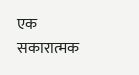एक सकारात्मक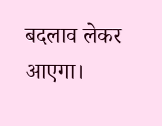बदलाव लेकर आएगा।